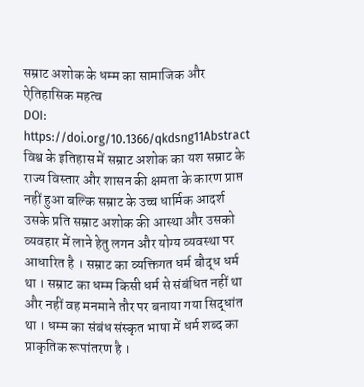सम्राट अशोक के धम्म का सामाजिक और ऐतिहासिक महत्व
DOI:
https://doi.org/10.1366/qkdsng11Abstract
विश्व के इतिहास में सम्राट अशोक का यश सम्राट के राज्य विस्तार और शासन की क्षमता के कारण प्राप्त नहीं हुआ बल्कि सम्राट के उच्च धार्मिक आदर्श उसके प्रति सम्राट अशोक की आस्था और उसको व्यवहार में लाने हेतु लगन और योग्य व्यवस्था पर आधारित है । सम्राट का व्यक्तिगत धर्म बौद्ध धर्म था । सम्राट का धम्म किसी धर्म से संबंधित नहीं था और नहीं वह मनमाने तौर पर बनाया गया सिद्धांत था । धम्म का संबंध संस्कृत भाषा में धर्म शब्द का प्राकृतिक रूपांतरण है ।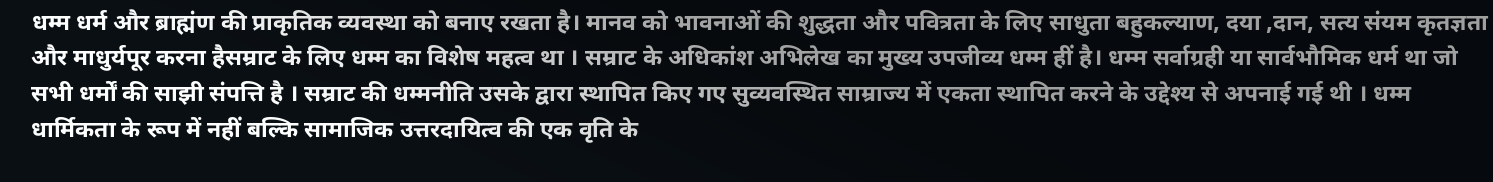धम्म धर्म और ब्राह्मंण की प्राकृतिक व्यवस्था को बनाए रखता है। मानव को भावनाओं की शुद्धता और पवित्रता के लिए साधुता बहुकल्याण, दया ,दान, सत्य संयम कृतज्ञता और माधुर्यपूर करना हैसम्राट के लिए धम्म का विशेष महत्व था । सम्राट के अधिकांश अभिलेख का मुख्य उपजीव्य धम्म हीं है। धम्म सर्वाग्रही या सार्वभौमिक धर्म था जो सभी धर्मों की साझी संपत्ति है । सम्राट की धम्मनीति उसके द्वारा स्थापित किए गए सुव्यवस्थित साम्राज्य में एकता स्थापित करने के उद्देश्य से अपनाई गई थी । धम्म धार्मिकता के रूप में नहीं बल्कि सामाजिक उत्तरदायित्व की एक वृति के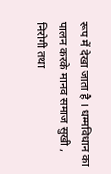रूप में देखा जाता है । धम्मविधान का पालन करके मानव समाज सुखी , निरोगी तथा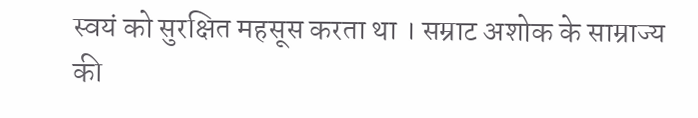स्वयं को सुरक्षित महसूस करता था । सम्राट अशोक के साम्राज्य की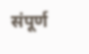संपूर्ण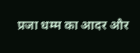प्रजा धम्म का आदर और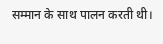सम्मान के साथ पालन करती थी।